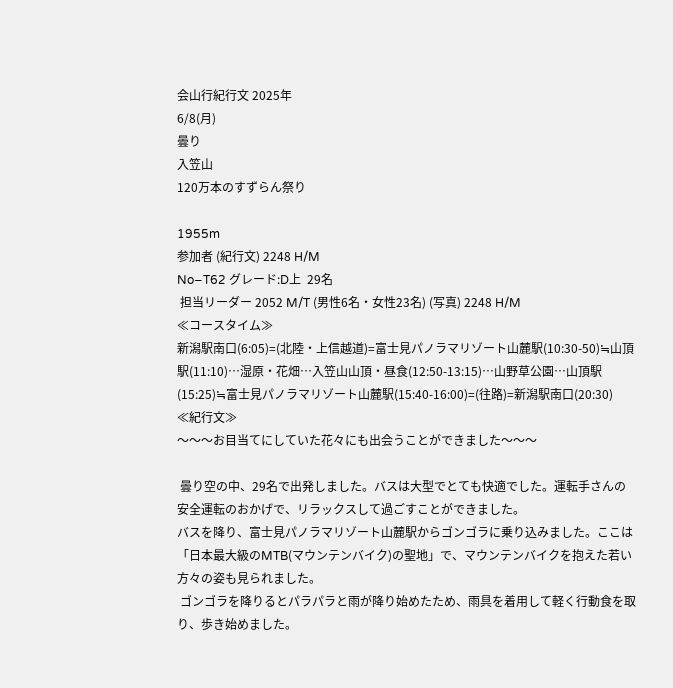会山行紀行文 2025年
6/8(月)
曇り
入笠山
120万本のすずらん祭り

1955m
参加者 (紀行文) 2248 H/M
No−T62 グレード:D上  29名
 担当リーダー 2052 M/T (男性6名・女性23名) (写真) 2248 H/M
≪コースタイム≫
新潟駅南口(6:05)=(北陸・上信越道)=富士見パノラマリゾート山麓駅(10:30-50)≒山頂駅(11:10)…湿原・花畑…入笠山山頂・昼食(12:50-13:15)…山野草公園…山頂駅(15:25)≒富士見パノラマリゾート山麓駅(15:40-16:00)=(往路)=新潟駅南口(20:30)
≪紀行文≫
〜〜〜お目当てにしていた花々にも出会うことができました〜〜〜

 曇り空の中、29名で出発しました。バスは大型でとても快適でした。運転手さんの安全運転のおかげで、リラックスして過ごすことができました。
バスを降り、富士見パノラマリゾート山麓駅からゴンゴラに乗り込みました。ここは「日本最大級のMTB(マウンテンバイク)の聖地」で、マウンテンバイクを抱えた若い方々の姿も見られました。
 ゴンゴラを降りるとパラパラと雨が降り始めたため、雨具を着用して軽く行動食を取り、歩き始めました。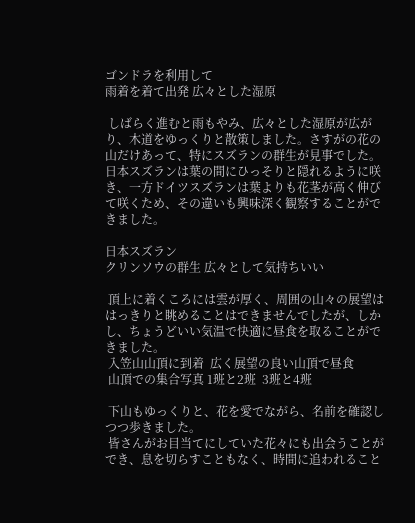ゴンドラを利用して
雨着を着て出発 広々とした湿原

 しばらく進むと雨もやみ、広々とした湿原が広がり、木道をゆっくりと散策しました。さすがの花の山だけあって、特にスズランの群生が見事でした。日本スズランは葉の間にひっそりと隠れるように咲き、一方ドイツスズランは葉よりも花茎が高く伸びて咲くため、その違いも興味深く観察することができました。

日本スズラン
クリンソウの群生 広々として気持ちいい

 頂上に着くころには雲が厚く、周囲の山々の展望ははっきりと眺めることはできませんでしたが、しかし、ちょうどいい気温で快適に昼食を取ることができました。
 入笠山山頂に到着  広く展望の良い山頂で昼食
 山頂での集合写真 1班と2班  3班と4班

 下山もゆっくりと、花を愛でながら、名前を確認しつつ歩きました。
 皆さんがお目当てにしていた花々にも出会うことができ、息を切らすこともなく、時間に追われること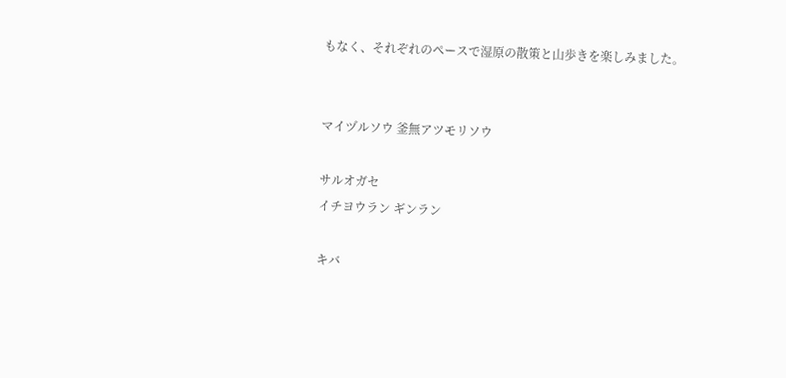もなく、それぞれのペースで湿原の散策と山歩きを楽しみました。


マイヅルソウ 釜無アツモリソウ

サルオガセ
イチヨウラン ギンラン

キバ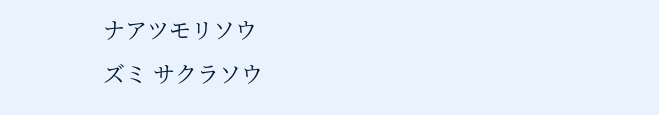ナアツモリソウ
ズミ サクラソウ